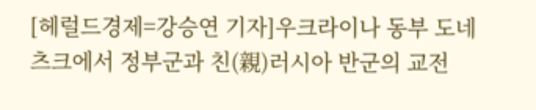[헤럴드경제=강승연 기자]우크라이나 동부 도네츠크에서 정부군과 친(親)러시아 반군의 교전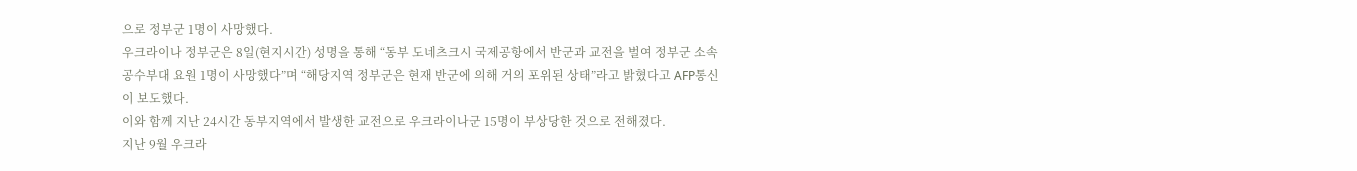으로 정부군 1명이 사망했다.
우크라이나 정부군은 8일(현지시간) 성명을 통해 “동부 도네츠크시 국제공항에서 반군과 교전을 벌여 정부군 소속 공수부대 요원 1명이 사망했다”며 “해당지역 정부군은 현재 반군에 의해 거의 포위된 상태”라고 밝혔다고 AFP통신이 보도했다.
이와 함께 지난 24시간 동부지역에서 발생한 교전으로 우크라이나군 15명이 부상당한 것으로 전해졌다.
지난 9월 우크라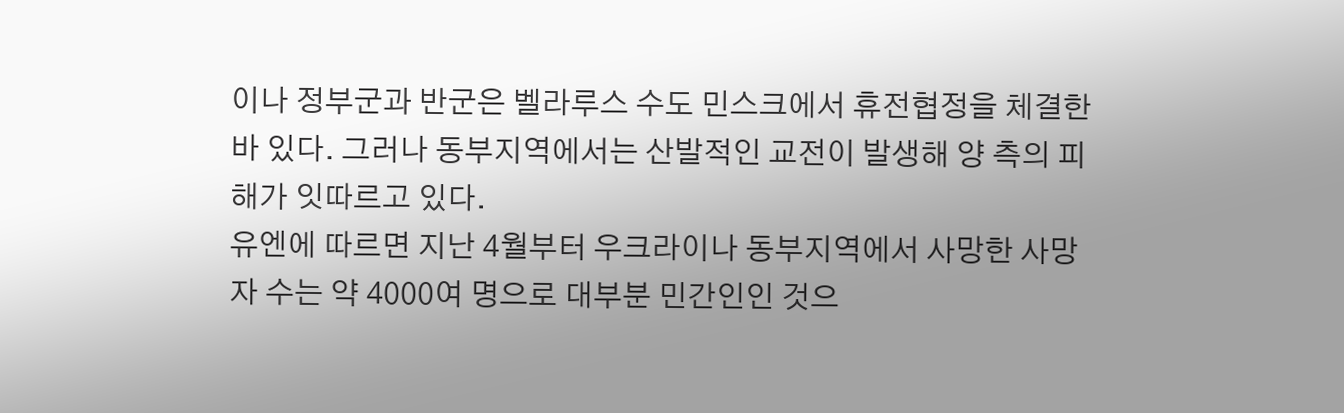이나 정부군과 반군은 벨라루스 수도 민스크에서 휴전협정을 체결한 바 있다. 그러나 동부지역에서는 산발적인 교전이 발생해 양 측의 피해가 잇따르고 있다.
유엔에 따르면 지난 4월부터 우크라이나 동부지역에서 사망한 사망자 수는 약 4000여 명으로 대부분 민간인인 것으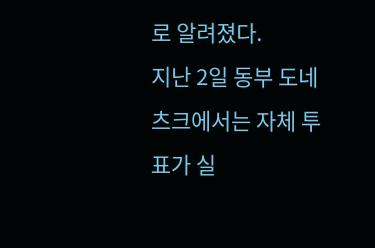로 알려졌다.
지난 2일 동부 도네츠크에서는 자체 투표가 실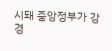시돼 중앙정부가 강경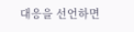대응을 선언하면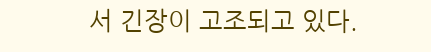서 긴장이 고조되고 있다.